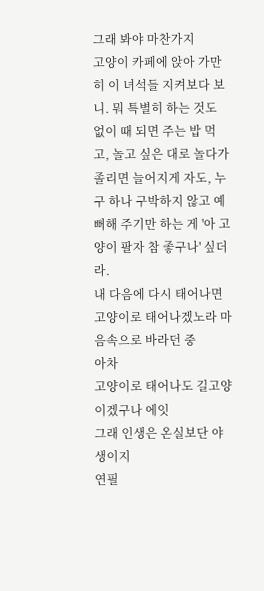그래 봐야 마찬가지
고양이 카페에 앉아 가만히 이 녀석들 지켜보다 보니. 뭐 특별히 하는 것도 없이 때 되면 주는 밥 먹고, 놀고 싶은 대로 놀다가 졸리면 늘어지게 자도, 누구 하나 구박하지 않고 예뻐해 주기만 하는 게 '아 고양이 팔자 참 좋구나' 싶더라.
내 다음에 다시 태어나면 고양이로 태어나겠노라 마음속으로 바라던 중
아차
고양이로 태어나도 길고양이겠구나 에잇
그래 인생은 온실보단 야생이지
연필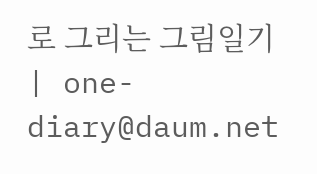로 그리는 그림일기 | one-diary@daum.net